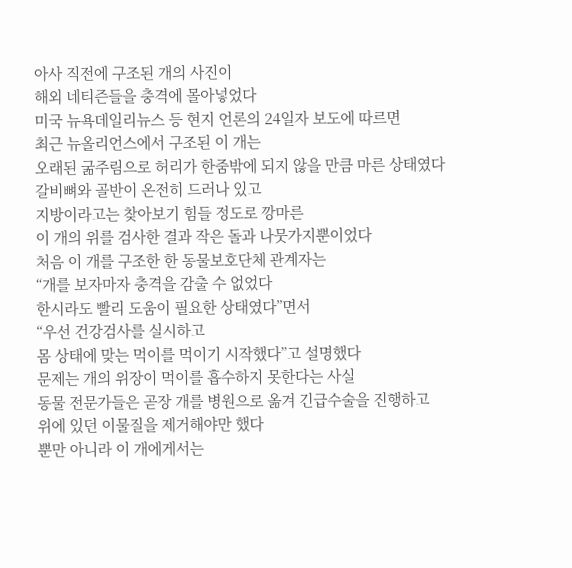아사 직전에 구조된 개의 사진이
해외 네티즌들을 충격에 몰아넣었다
미국 뉴욕데일리뉴스 등 현지 언론의 24일자 보도에 따르면
최근 뉴올리언스에서 구조된 이 개는
오래된 굶주림으로 허리가 한줌밖에 되지 않을 만큼 마른 상태였다
갈비뼈와 골반이 온전히 드러나 있고
지방이라고는 찾아보기 힘들 정도로 깡마른
이 개의 위를 검사한 결과 작은 돌과 나뭇가지뿐이었다
처음 이 개를 구조한 한 동물보호단체 관계자는
“개를 보자마자 충격을 감출 수 없었다
한시라도 빨리 도움이 필요한 상태였다”면서
“우선 건강검사를 실시하고
몸 상태에 맞는 먹이를 먹이기 시작했다”고 설명했다
문제는 개의 위장이 먹이를 흡수하지 못한다는 사실
동물 전문가들은 곧장 개를 병원으로 옮겨 긴급수술을 진행하고
위에 있던 이물질을 제거해야만 했다
뿐만 아니라 이 개에게서는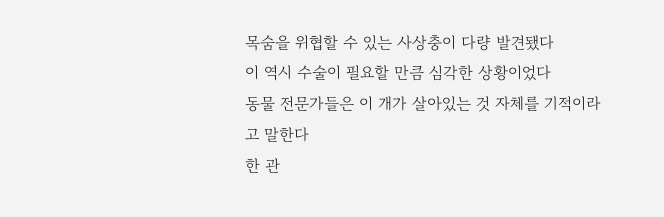목숨을 위협할 수 있는 사상충이 다량 발견됐다
이 역시 수술이 필요할 만큼 심각한 상황이었다
동물 전문가들은 이 개가 살아있는 것 자체를 기적이라고 말한다
한 관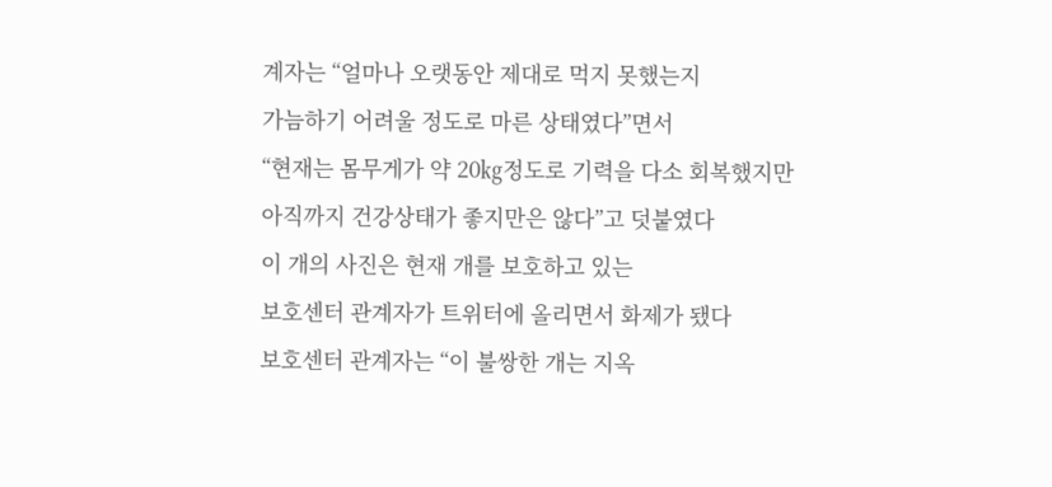계자는 “얼마나 오랫동안 제대로 먹지 못했는지
가늠하기 어려울 정도로 마른 상태였다”면서
“현재는 몸무게가 약 20㎏정도로 기력을 다소 회복했지만
아직까지 건강상태가 좋지만은 않다”고 덧붙였다
이 개의 사진은 현재 개를 보호하고 있는
보호센터 관계자가 트위터에 올리면서 화제가 됐다
보호센터 관계자는 “이 불쌍한 개는 지옥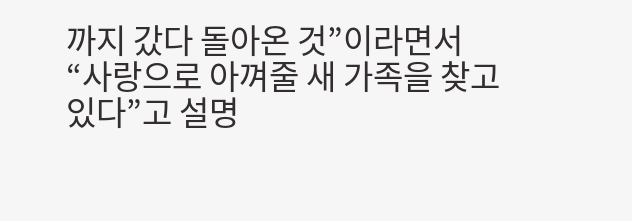까지 갔다 돌아온 것”이라면서
“사랑으로 아껴줄 새 가족을 찾고 있다”고 설명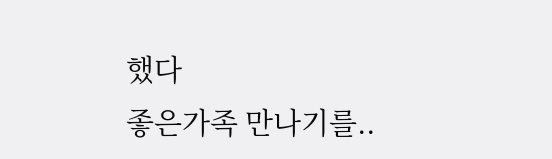했다
좋은가족 만나기를..